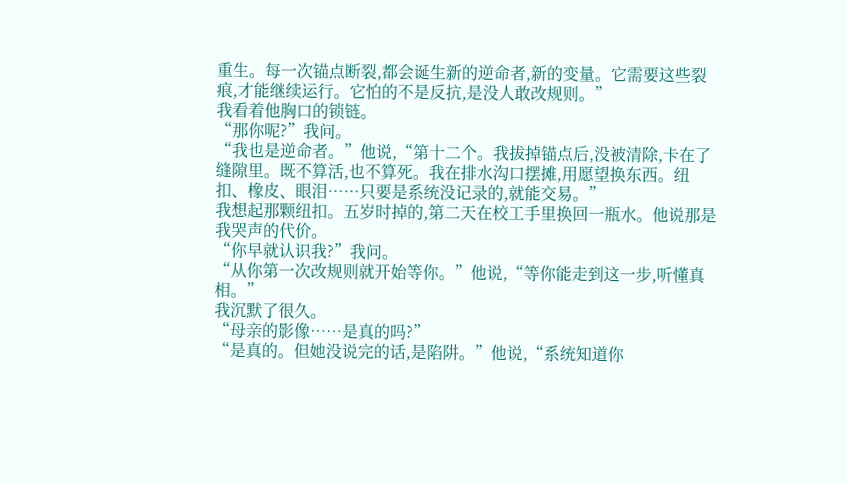重生。每一次锚点断裂,都会诞生新的逆命者,新的变量。它需要这些裂痕,才能继续运行。它怕的不是反抗,是没人敢改规则。”
我看着他胸口的锁链。
“那你呢?”我问。
“我也是逆命者。”他说,“第十二个。我拔掉锚点后,没被清除,卡在了缝隙里。既不算活,也不算死。我在排水沟口摆摊,用愿望换东西。纽扣、橡皮、眼泪……只要是系统没记录的,就能交易。”
我想起那颗纽扣。五岁时掉的,第二天在校工手里换回一瓶水。他说那是我哭声的代价。
“你早就认识我?”我问。
“从你第一次改规则就开始等你。”他说,“等你能走到这一步,听懂真相。”
我沉默了很久。
“母亲的影像……是真的吗?”
“是真的。但她没说完的话,是陷阱。”他说,“系统知道你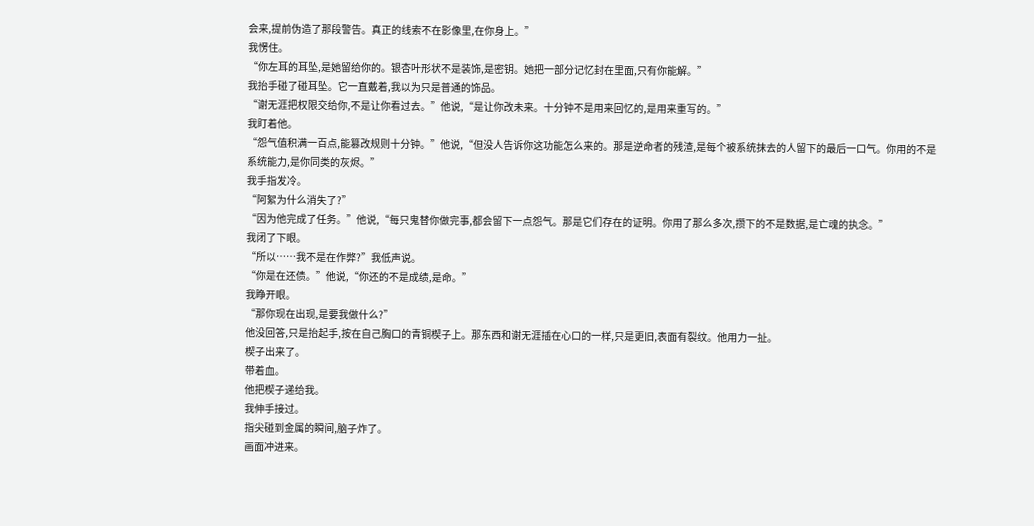会来,提前伪造了那段警告。真正的线索不在影像里,在你身上。”
我愣住。
“你左耳的耳坠,是她留给你的。银杏叶形状不是装饰,是密钥。她把一部分记忆封在里面,只有你能解。”
我抬手碰了碰耳坠。它一直戴着,我以为只是普通的饰品。
“谢无涯把权限交给你,不是让你看过去。”他说,“是让你改未来。十分钟不是用来回忆的,是用来重写的。”
我盯着他。
“怨气值积满一百点,能篡改规则十分钟。”他说,“但没人告诉你这功能怎么来的。那是逆命者的残渣,是每个被系统抹去的人留下的最后一口气。你用的不是系统能力,是你同类的灰烬。”
我手指发冷。
“阿絮为什么消失了?”
“因为他完成了任务。”他说,“每只鬼替你做完事,都会留下一点怨气。那是它们存在的证明。你用了那么多次,攒下的不是数据,是亡魂的执念。”
我闭了下眼。
“所以……我不是在作弊?”我低声说。
“你是在还债。”他说,“你还的不是成绩,是命。”
我睁开眼。
“那你现在出现,是要我做什么?”
他没回答,只是抬起手,按在自己胸口的青铜楔子上。那东西和谢无涯插在心口的一样,只是更旧,表面有裂纹。他用力一扯。
楔子出来了。
带着血。
他把楔子递给我。
我伸手接过。
指尖碰到金属的瞬间,脑子炸了。
画面冲进来。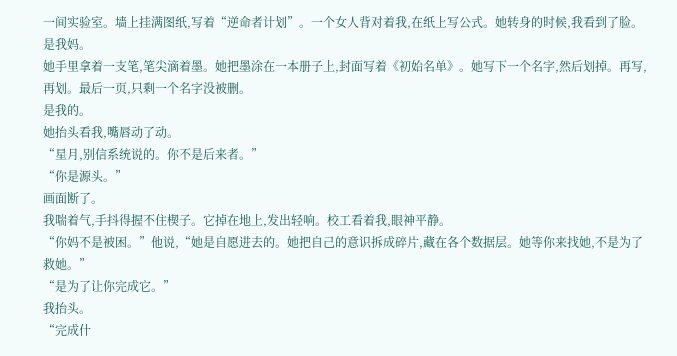一间实验室。墙上挂满图纸,写着“逆命者计划”。一个女人背对着我,在纸上写公式。她转身的时候,我看到了脸。
是我妈。
她手里拿着一支笔,笔尖滴着墨。她把墨涂在一本册子上,封面写着《初始名单》。她写下一个名字,然后划掉。再写,再划。最后一页,只剩一个名字没被删。
是我的。
她抬头看我,嘴唇动了动。
“星月,别信系统说的。你不是后来者。”
“你是源头。”
画面断了。
我喘着气,手抖得握不住楔子。它掉在地上,发出轻响。校工看着我,眼神平静。
“你妈不是被困。”他说,“她是自愿进去的。她把自己的意识拆成碎片,藏在各个数据层。她等你来找她,不是为了救她。”
“是为了让你完成它。”
我抬头。
“完成什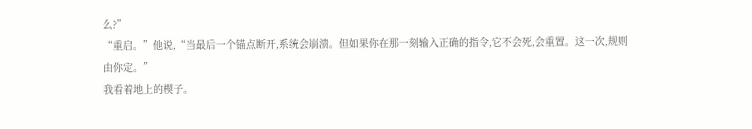么?”
“重启。”他说,“当最后一个锚点断开,系统会崩溃。但如果你在那一刻输入正确的指令,它不会死,会重置。这一次,规则由你定。”
我看着地上的楔子。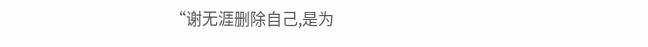“谢无涯删除自己,是为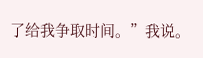了给我争取时间。”我说。